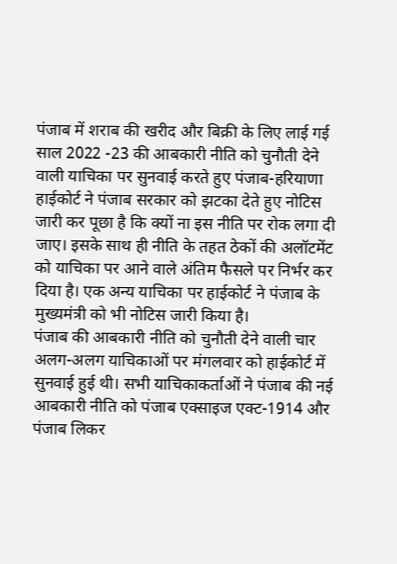पंजाब में शराब की खरीद और बिक्री के लिए लाई गई साल 2022 -23 की आबकारी नीति को चुनौती देने वाली याचिका पर सुनवाई करते हुए पंजाब-हरियाणा हाईकोर्ट ने पंजाब सरकार को झटका देते हुए नोटिस जारी कर पूछा है कि क्यों ना इस नीति पर रोक लगा दी जाए। इसके साथ ही नीति के तहत ठेकों की अलॉटमेंट को याचिका पर आने वाले अंतिम फैसले पर निर्भर कर दिया है। एक अन्य याचिका पर हाईकोर्ट ने पंजाब के मुख्यमंत्री को भी नोटिस जारी किया है।
पंजाब की आबकारी नीति को चुनौती देने वाली चार अलग-अलग याचिकाओं पर मंगलवार को हाईकोर्ट में सुनवाई हुई थी। सभी याचिकाकर्ताओं ने पंजाब की नई आबकारी नीति को पंजाब एक्साइज एक्ट-1914 और पंजाब लिकर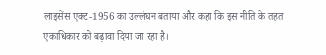लाइसेंस एक्ट-1956 का उल्लंघन बताया और कहा कि इस नीति के तहत एकाधिकार को बढ़ावा दिया जा रहा है।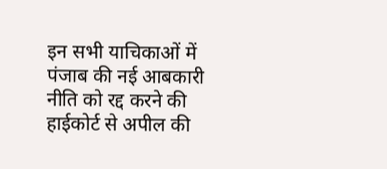इन सभी याचिकाओं में पंजाब की नई आबकारी नीति को रद्द करने की हाईकोर्ट से अपील की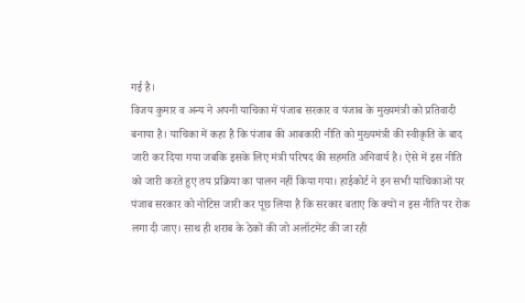गई है।
विजय कुमार व अन्य ने अपनी याचिका में पंजाब सरकार व पंजाब के मुख्यमंत्री को प्रतिवादी बनाया है। याचिका में कहा है कि पंजाब की आबकारी नीति को मुख्यमंत्री की स्वीकृति के बाद जारी कर दिया गया जबकि इसके लिए मंत्री परिषद की सहमति अनिवार्य है। ऐसे में इस नीति को जारी करते हुए तय प्रक्रिया का पालन नहीं किया गया। हाईकोर्ट ने इन सभी याचिकाओं पर पंजाब सरकार को नोटिस जारी कर पूछ लिया है कि सरकार बताए कि क्यों न इस नीति पर रोक लगा दी जाए। साथ ही शराब के ठेकों की जो अलॉटमेंट की जा रही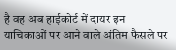है वह अब हाईकोर्ट में दायर इन याचिकाओं पर आने वाले अंतिम फैसले पर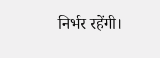निर्भर रहेंगी।